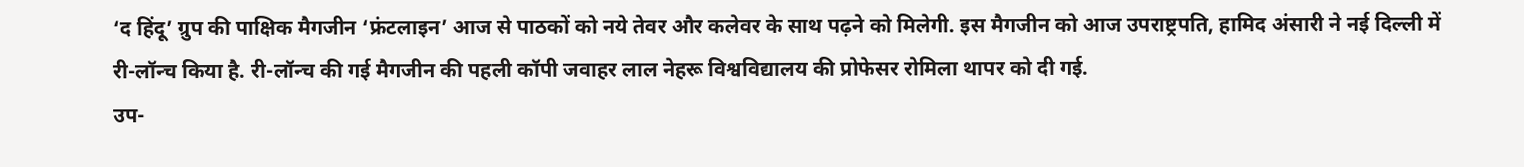‘द हिंदू’ ग्रुप की पाक्षिक मैगजीन ‘फ्रंटलाइन’ आज से पाठकों को नये तेवर और कलेवर के साथ पढ़ने को मिलेगी. इस मैगजीन को आज उपराष्ट्रपति, हामिद अंसारी ने नई दिल्ली में री-लॉन्च किया है. री-लॉन्च की गई मैगजीन की पहली कॉपी जवाहर लाल नेहरू विश्वविद्यालय की प्रोफेसर रोमिला थापर को दी गई.
उप-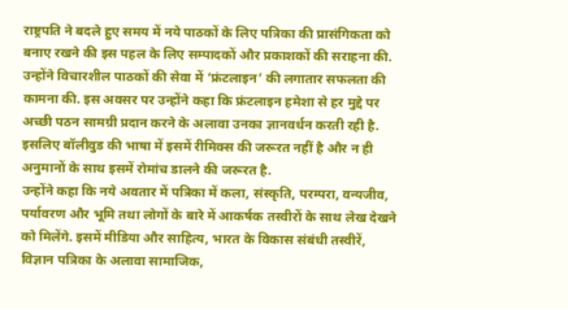राष्ट्रपति ने बदले हुए समय में नये पाठकों के लिए पत्रिका की प्रासंगिकता को बनाए रखने की इस पहल के लिए सम्पादकों और प्रकाशकों की सराहना की. उन्होंने विचारशील पाठकों की सेवा में ‘फ्रंटलाइन’ की लगातार सफलता की कामना की. इस अवसर पर उन्होंने कहा कि फ्रंटलाइन हमेशा से हर मुद्दे पर अच्छी पठन सामग्री प्रदान करने के अलावा उनका ज्ञानवर्धन करती रही है. इसलिए बॉलीवुड की भाषा में इसमें रीमिक्स की जरूरत नहीं है और न ही अनुमानों के साथ इसमें रोमांच डालने की जरूरत है.
उन्होंने कहा कि नये अवतार में पत्रिका में कला, संस्कृति, परम्परा, वन्यजीव, पर्यावरण और भूमि तथा लोगों के बारे में आकर्षक तस्वीरों के साथ लेख देखने को मिलेंगे. इसमें मीडिया और साहित्य, भारत के विकास संबंधी तस्वीरें, विज्ञान पत्रिका के अलावा सामाजिक,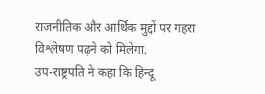राजनीतिक और आर्थिक मुद्दों पर गहरा विश्लेषण पढ़ने को मिलेगा.
उप-राष्ट्रपति ने कहा कि हिन्दू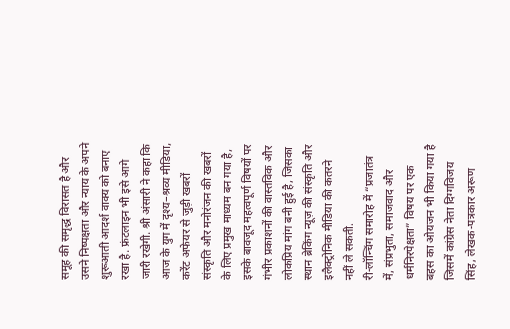समूह की समृद्ध विरासत है और उसने निष्पक्षता और न्याय के अपने शुरूआती आदर्श वाक्य को बनाए रखा है. फ्रंटलाइन भी इसे आगे जारी रखेगी. श्री अंसारी ने कहा कि आज के युग में दृश्य–श्रव्य मीडिया, करेंट अफेयर से जुड़ी खबरों संस्कृति और मनोरंजन की खबरों के लिए प्रमुख माध्यम बन गया है, इसके बावजूद महत्वपूर्ण विषयों पर गंभीर प्रकाशनों की वास्तविक और लोकप्रिय मांग बनी हुई है, जिसका स्थान ब्रेकिंग न्यूज़ की संस्कृति और इलैक्ट्रोनिक मीडिया की कतरने नहीं ले सकती.
री-लॉन्चिंग समारोह में “प्रजातंत्र में, संप्रभुता, समाजवाद और धर्मनिरपेक्षता” विषय पर एक बहस का ओयजन भी किया गया है जिसमें कांग्रेस नेता दिग्गविजय सिंह, लेखक-पत्रकार अरूण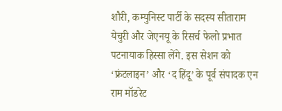शौरी, कम्युनिस्ट पार्टी के सदस्य सीताराम येचुरी और जेएनयू के रिसर्च फेलो प्रभात पटनायाक हिस्सा लेंगे. इस सेशन को ‘फ्रंटलाइन’ और ‘द हिंदू’ के पूर्व संपादक एन राम मॉडरेट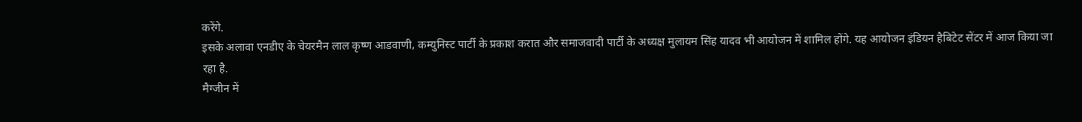करेंगे.
इसके अलावा एनडीए के चेयरमैन लाल कृष्ण आडवाणी, कम्युनिस्ट पार्टी के प्रकाश करात और समाजवादी पार्टी के अध्यक्ष मुलायम सिंह यादव भी आयोजन में शामिल होंगे. यह आयोजन इंडियन हैबिटेट सेंटर में आज किया जा रहा है.
मैग्जीन में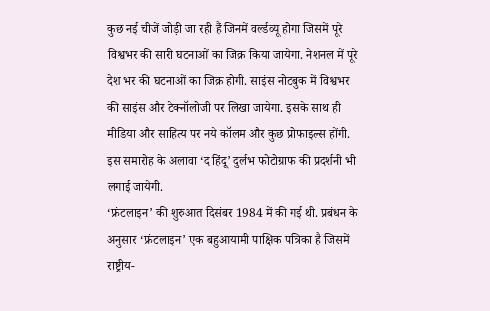कुछ नई चीजें जोड़ी जा रही हैं जिनमें वर्ल्डव्यू होगा जिसमें पूरे विश्वभर की सारी घटनाओं का जिक्र किया जायेगा. नेशनल में पूरे देश भर की घटनाओं का जिक्र होगी. साइंस नोटबुक में विश्वभर की साइंस और टेक्नॉलोजी पर लिखा जायेगा. इसके साथ ही मीडिया और साहित्य पर नये कॉलम और कुछ प्रोफाइल्स होंगी. इस समारोह के अलावा ‘द हिंदू’ दुर्लभ फोटोग्राफ की प्रदर्शनी भी लगाई जायेगी.
‘फ्रंटलाइन’ की शुरुआत दिसंबर 1984 में की गई थी. प्रबंधन के अनुसार ‘फ्रंटलाइन’ एक बहुआयामी पाक्षिक पत्रिका है जिसमें राष्ट्रीय-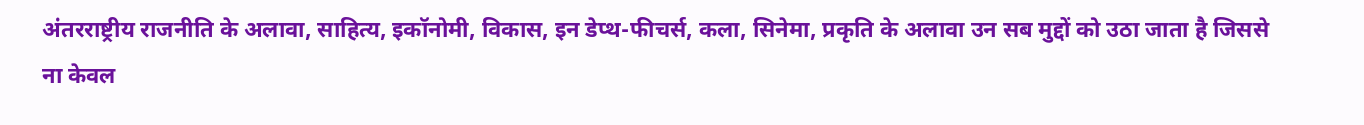अंतरराष्ट्रीय राजनीति के अलावा, साहित्य, इकॉनोमी, विकास, इन डेप्थ-फीचर्स, कला, सिनेमा, प्रकृति के अलावा उन सब मुद्दों को उठा जाता है जिससे ना केवल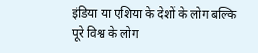इंडिया या एशिया के देशों के लोग बल्कि पूरे विश्व के लोग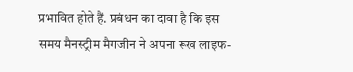प्रभावित होते हैं. प्रबंधन का दावा है कि इस समय मैनस्ट्रीम मैगजीन ने अपना रूख लाइफ-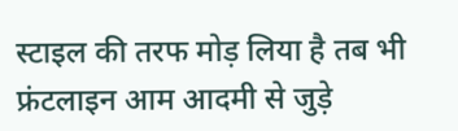स्टाइल की तरफ मोड़ लिया है तब भी फ्रंटलाइन आम आदमी से जुड़े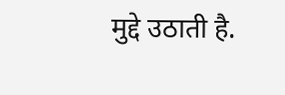मुद्दे उठाती है.